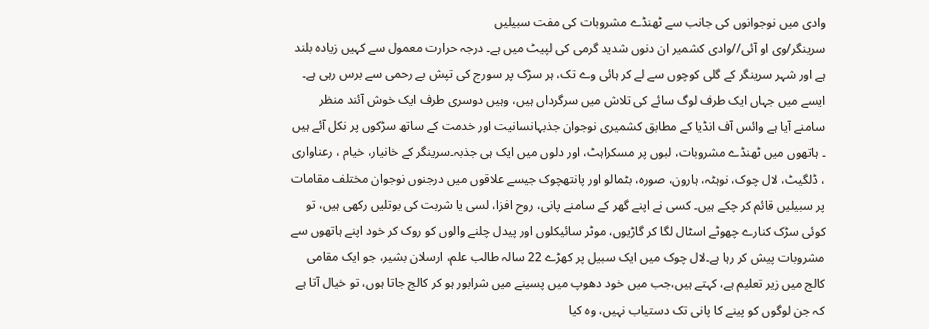وادی میں نوجوانوں کی جانب سے ٹھنڈے مشروبات کی مفت سبیلیں
سرینگر/وی او آئی//وادی کشمیر ان دنوں شدید گرمی کی لپیٹ میں ہے۔ درجہ حرارت معمول سے کہیں زیادہ بلند ہے اور شہر سرینگر کے گلی کوچوں سے لے کر ہائی وے تک، ہر سڑک پر سورج کی تپش بے رحمی سے برس رہی ہے۔ ایسے میں جہاں ایک طرف لوگ سائے کی تلاش میں سرگرداں ہیں، وہیں دوسری طرف ایک خوش آئند منظر سامنے آیا ہے وائس آف انڈیا کے مطابق کشمیری نوجوان جذبہانسانیت اور خدمت کے ساتھ سڑکوں پر نکل آئے ہیں ۔ ہاتھوں میں ٹھنڈے مشروبات، لبوں پر مسکراہٹ، اور دلوں میں ایک ہی جذبہ۔سرینگر کے خانیار، خیام ، رعناواری ، ڈلگیٹ، لال چوک، نوہٹہ، ہارون، صورہ، بٹمالو اور پانتھچوک جیسے علاقوں میں درجنوں نوجوان مختلف مقامات پر سبیلیں قائم کر چکے ہیں۔ کسی نے اپنے گھر کے سامنے پانی، روح افزا، لسی یا شربت کی بوتلیں رکھی ہیں، تو کوئی سڑک کنارے چھوٹے اسٹال لگا کر گاڑیوں، موٹر سائیکلوں اور پیدل چلنے والوں کو روک کر خود اپنے ہاتھوں سے مشروبات پیش کر رہا ہے۔لال چوک میں ایک سبیل پر کھڑے 22 سالہ طالب علم، ارسلان بشیر، جو ایک مقامی کالج میں زیر تعلیم ہے، کہتے ہیں،جب میں خود دھوپ میں پسینے میں شرابور ہو کر کالج جاتا ہوں، تو خیال آتا ہے کہ جن لوگوں کو پینے کا پانی تک دستیاب نہیں، وہ کیا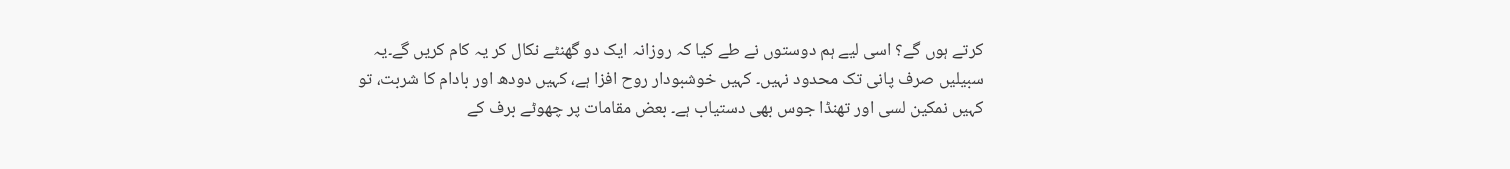کرتے ہوں گے؟ اسی لیے ہم دوستوں نے طے کیا کہ روزانہ ایک دو گھنٹے نکال کر یہ کام کریں گے۔یہ سبیلیں صرف پانی تک محدود نہیں۔ کہیں خوشبودار روح افزا ہے، کہیں دودھ اور بادام کا شربت، تو کہیں نمکین لسی اور تھنڈا جوس بھی دستیاب ہے۔ بعض مقامات پر چھوٹے برف کے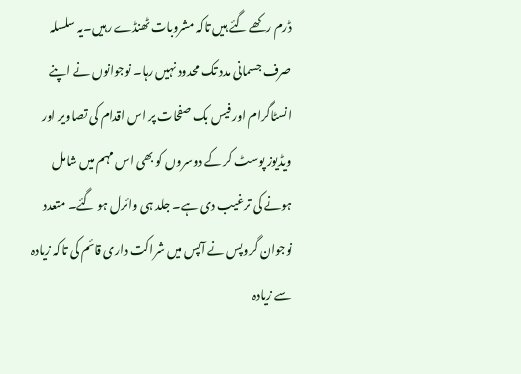ڈرم رکھے گئے ہیں تاکہ مشروبات ٹھنڈے رہیں۔یہ سلسلہ صرف جسمانی مدد تک محدود نہیں رہا۔ نوجوانوں نے اپنے انسٹاگرام اور فیس بک صفحات پر اس اقدام کی تصاویر اور ویڈیوز پوسٹ کر کے دوسروں کو بھی اس مہم میں شامل ہونے کی ترغیب دی ہے۔ جلد ہی وائرل ہو گئے۔ متعدد نوجوان گروپس نے آپس میں شراکت داری قائم کی تاکہ زیادہ سے زیادہ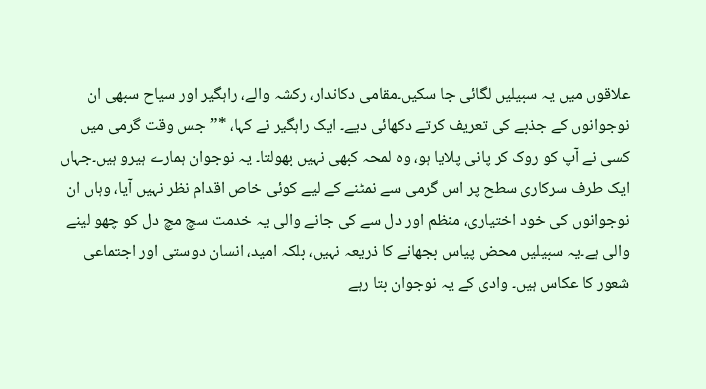علاقوں میں یہ سبیلیں لگائی جا سکیں۔مقامی دکاندار، رکشہ والے، راہگیر اور سیاح سبھی ان نوجوانوں کے جذبے کی تعریف کرتے دکھائی دیے۔ ایک راہگیر نے کہا، *”جس وقت گرمی میں کسی نے آپ کو روک کر پانی پلایا ہو، وہ لمحہ کبھی نہیں بھولتا۔ یہ نوجوان ہمارے ہیرو ہیں۔جہاں ایک طرف سرکاری سطح پر اس گرمی سے نمٹنے کے لیے کوئی خاص اقدام نظر نہیں آیا، وہاں ان نوجوانوں کی خود اختیاری، منظم اور دل سے کی جانے والی یہ خدمت سچ مچ دل کو چھو لینے والی ہے۔یہ سبیلیں محض پیاس بجھانے کا ذریعہ نہیں، بلکہ امید، انسان دوستی اور اجتماعی شعور کا عکاس ہیں۔ وادی کے یہ نوجوان بتا رہے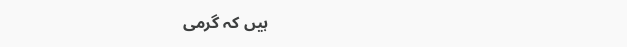ہیں کہ گرمی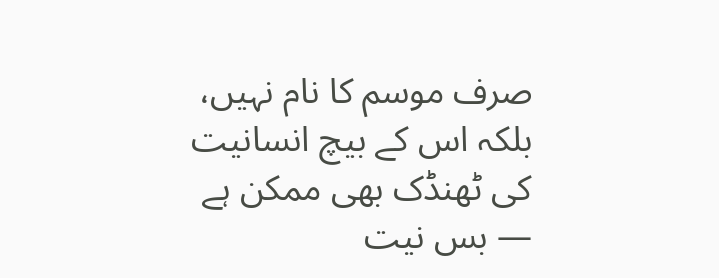صرف موسم کا نام نہیں، بلکہ اس کے بیچ انسانیت کی ٹھنڈک بھی ممکن ہے — بس نیت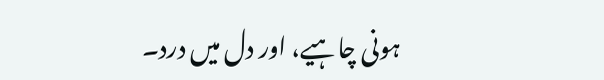ہونی چاہیے، اور دل میں درد۔